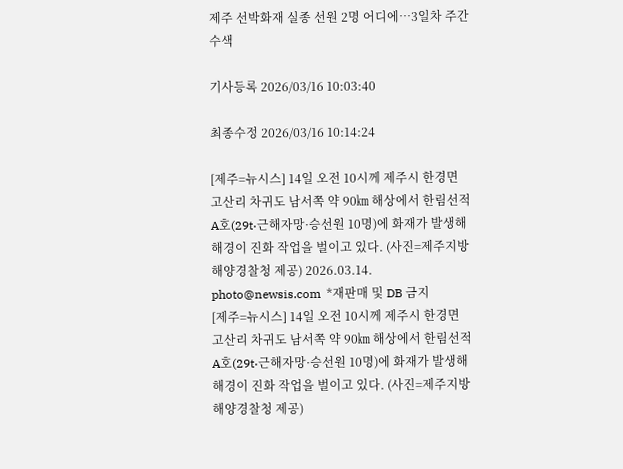제주 선박화재 실종 선원 2명 어디에…3일차 주간 수색

기사등록 2026/03/16 10:03:40

최종수정 2026/03/16 10:14:24

[제주=뉴시스] 14일 오전 10시께 제주시 한경면 고산리 차귀도 남서쪽 약 90㎞ 해상에서 한림선적 A호(29t·근해자망·승선원 10명)에 화재가 발생해 해경이 진화 작업을 벌이고 있다. (사진=제주지방해양경찰청 제공) 2026.03.14. photo@newsis.com  *재판매 및 DB 금지
[제주=뉴시스] 14일 오전 10시께 제주시 한경면 고산리 차귀도 남서쪽 약 90㎞ 해상에서 한림선적 A호(29t·근해자망·승선원 10명)에 화재가 발생해 해경이 진화 작업을 벌이고 있다. (사진=제주지방해양경찰청 제공)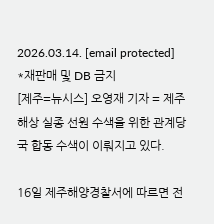2026.03.14. [email protected]  *재판매 및 DB 금지
[제주=뉴시스] 오영재 기자 = 제주 해상 실종 선원 수색을 위한 관계당국 합동 수색이 이뤄지고 있다.

16일 제주해양경찰서에 따르면 전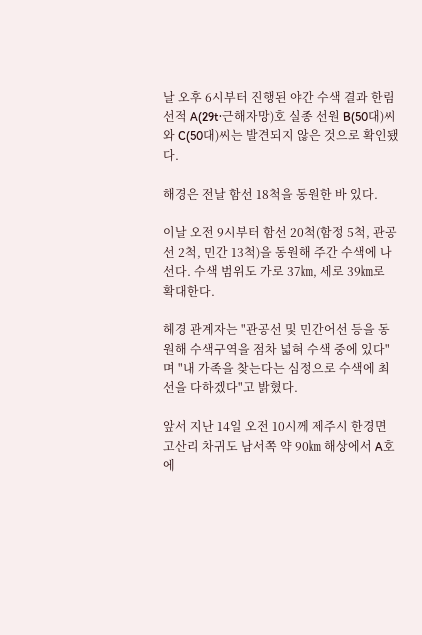날 오후 6시부터 진행된 야간 수색 결과 한림 선적 A(29t·근해자망)호 실종 선원 B(50대)씨와 C(50대)씨는 발견되지 않은 것으로 확인됐다.

해경은 전날 함선 18척을 동원한 바 있다.

이날 오전 9시부터 함선 20척(함정 5척, 관공선 2척, 민간 13척)을 동원해 주간 수색에 나선다. 수색 범위도 가로 37㎞, 세로 39㎞로 확대한다.

헤경 관계자는 "관공선 및 민간어선 등을 동원해 수색구역을 점차 넓혀 수색 중에 있다"며 "내 가족을 찾는다는 심정으로 수색에 최선을 다하겠다"고 밝혔다.

앞서 지난 14일 오전 10시께 제주시 한경면 고산리 차귀도 남서쪽 약 90㎞ 해상에서 A호에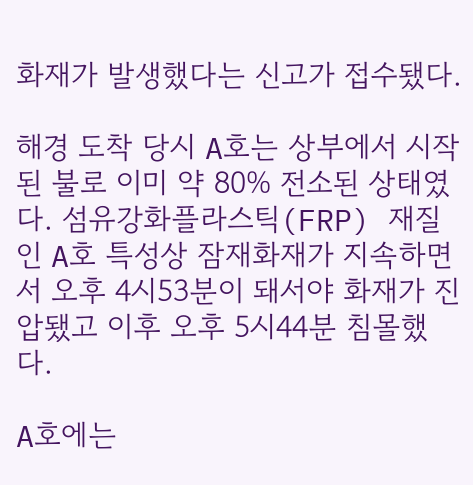화재가 발생했다는 신고가 접수됐다.

해경 도착 당시 A호는 상부에서 시작된 불로 이미 약 80% 전소된 상태였다. 섬유강화플라스틱(FRP) 재질인 A호 특성상 잠재화재가 지속하면서 오후 4시53분이 돼서야 화재가 진압됐고 이후 오후 5시44분 침몰했다.

A호에는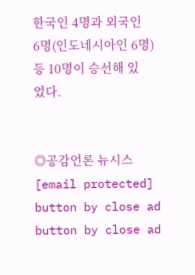한국인 4명과 외국인 6명(인도네시아인 6명) 등 10명이 승선해 있었다.


◎공감언론 뉴시스 [email protected]
button by close ad
button by close ad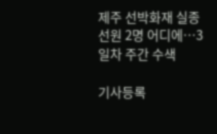제주 선박화재 실종 선원 2명 어디에…3일차 주간 수색

기사등록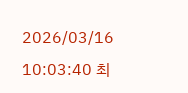2026/03/16 10:03:40 최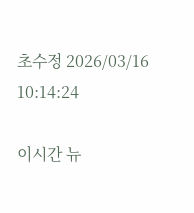초수정 2026/03/16 10:14:24

이시간 뉴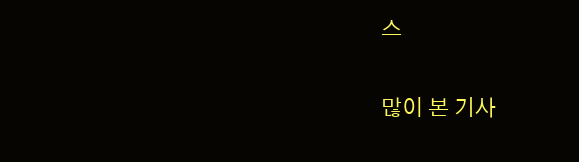스

많이 본 기사